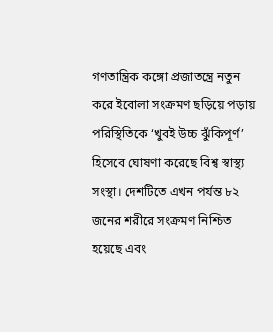গণতান্ত্রিক কঙ্গো প্রজাতন্ত্রে নতুন করে ইবোলা সংক্রমণ ছড়িয়ে পড়ায় পরিস্থিতিকে ‘খুবই উচ্চ ঝুঁকিপূর্ণ’ হিসেবে ঘোষণা করেছে বিশ্ব স্বাস্থ্য সংস্থা। দেশটিতে এখন পর্যন্ত ৮২ জনের শরীরে সংক্রমণ নিশ্চিত হয়েছে এবং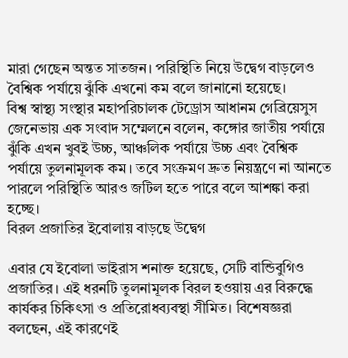মারা গেছেন অন্তত সাতজন। পরিস্থিতি নিয়ে উদ্বেগ বাড়লেও বৈশ্বিক পর্যায়ে ঝুঁকি এখনো কম বলে জানানো হয়েছে।
বিশ্ব স্বাস্থ্য সংস্থার মহাপরিচালক টেড্রোস আধানম গেব্রিয়েসুস জেনেভায় এক সংবাদ সম্মেলনে বলেন, কঙ্গোর জাতীয় পর্যায়ে ঝুঁকি এখন খুবই উচ্চ, আঞ্চলিক পর্যায়ে উচ্চ এবং বৈশ্বিক পর্যায়ে তুলনামূলক কম। তবে সংক্রমণ দ্রুত নিয়ন্ত্রণে না আনতে পারলে পরিস্থিতি আরও জটিল হতে পারে বলে আশঙ্কা করা হচ্ছে।
বিরল প্রজাতির ইবোলায় বাড়ছে উদ্বেগ

এবার যে ইবোলা ভাইরাস শনাক্ত হয়েছে, সেটি বান্ডিবুগিও প্রজাতির। এই ধরনটি তুলনামূলক বিরল হওয়ায় এর বিরুদ্ধে কার্যকর চিকিৎসা ও প্রতিরোধব্যবস্থা সীমিত। বিশেষজ্ঞরা বলছেন, এই কারণেই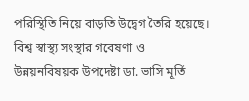পরিস্থিতি নিয়ে বাড়তি উদ্বেগ তৈরি হয়েছে।
বিশ্ব স্বাস্থ্য সংস্থার গবেষণা ও উন্নয়নবিষয়ক উপদেষ্টা ডা. ভাসি মূর্তি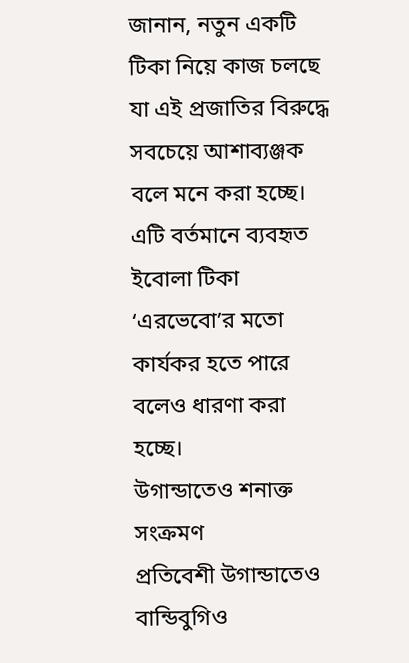জানান, নতুন একটি টিকা নিয়ে কাজ চলছে যা এই প্রজাতির বিরুদ্ধে সবচেয়ে আশাব্যঞ্জক বলে মনে করা হচ্ছে। এটি বর্তমানে ব্যবহৃত ইবোলা টিকা ‘এরভেবো’র মতো কার্যকর হতে পারে বলেও ধারণা করা হচ্ছে।
উগান্ডাতেও শনাক্ত সংক্রমণ
প্রতিবেশী উগান্ডাতেও বান্ডিবুগিও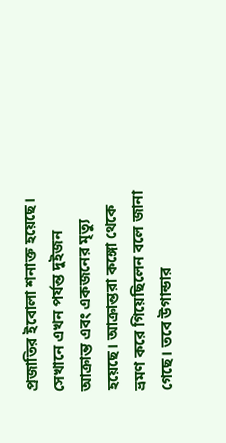প্রজাতির ইবোলা শনাক্ত হয়েছে। সেখানে এখন পর্যন্ত দুইজন আক্রান্ত এবং একজনের মৃত্যু হয়েছে। আক্রান্তরা কঙ্গো থেকে ভ্রমণ করে গিয়েছিলেন বলে জানা গেছে। তবে উগান্ডার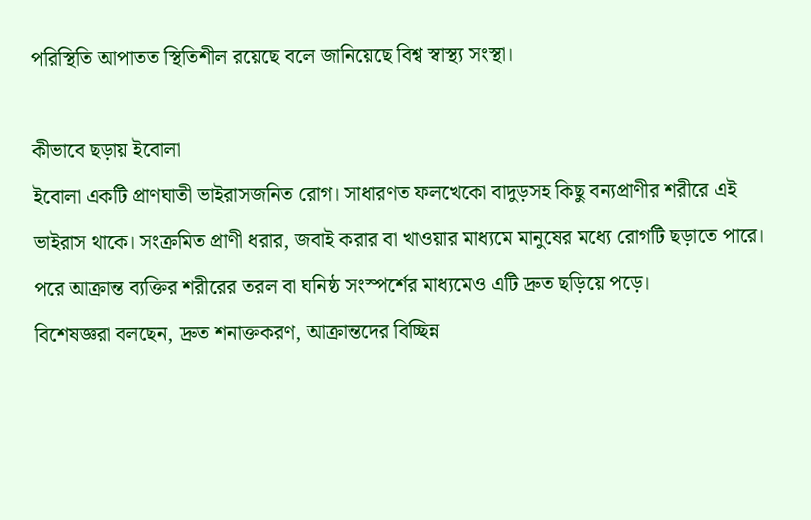পরিস্থিতি আপাতত স্থিতিশীল রয়েছে বলে জানিয়েছে বিশ্ব স্বাস্থ্য সংস্থা।

কীভাবে ছড়ায় ইবোলা
ইবোলা একটি প্রাণঘাতী ভাইরাসজনিত রোগ। সাধারণত ফলখেকো বাদুড়সহ কিছু বন্যপ্রাণীর শরীরে এই ভাইরাস থাকে। সংক্রমিত প্রাণী ধরার, জবাই করার বা খাওয়ার মাধ্যমে মানুষের মধ্যে রোগটি ছড়াতে পারে। পরে আক্রান্ত ব্যক্তির শরীরের তরল বা ঘনিষ্ঠ সংস্পর্শের মাধ্যমেও এটি দ্রুত ছড়িয়ে পড়ে।
বিশেষজ্ঞরা বলছেন, দ্রুত শনাক্তকরণ, আক্রান্তদের বিচ্ছিন্ন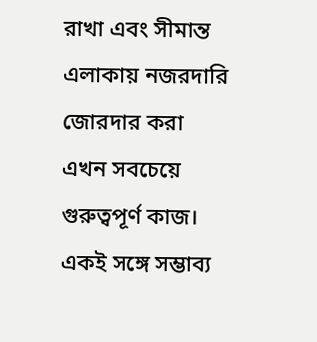রাখা এবং সীমান্ত এলাকায় নজরদারি জোরদার করা এখন সবচেয়ে গুরুত্বপূর্ণ কাজ। একই সঙ্গে সম্ভাব্য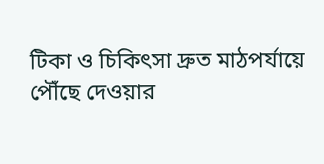টিকা ও চিকিৎসা দ্রুত মাঠপর্যায়ে পৌঁছে দেওয়ার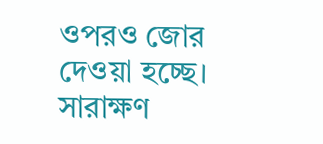ওপরও জোর দেওয়া হচ্ছে।
সারাক্ষণ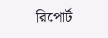রিপোর্ট